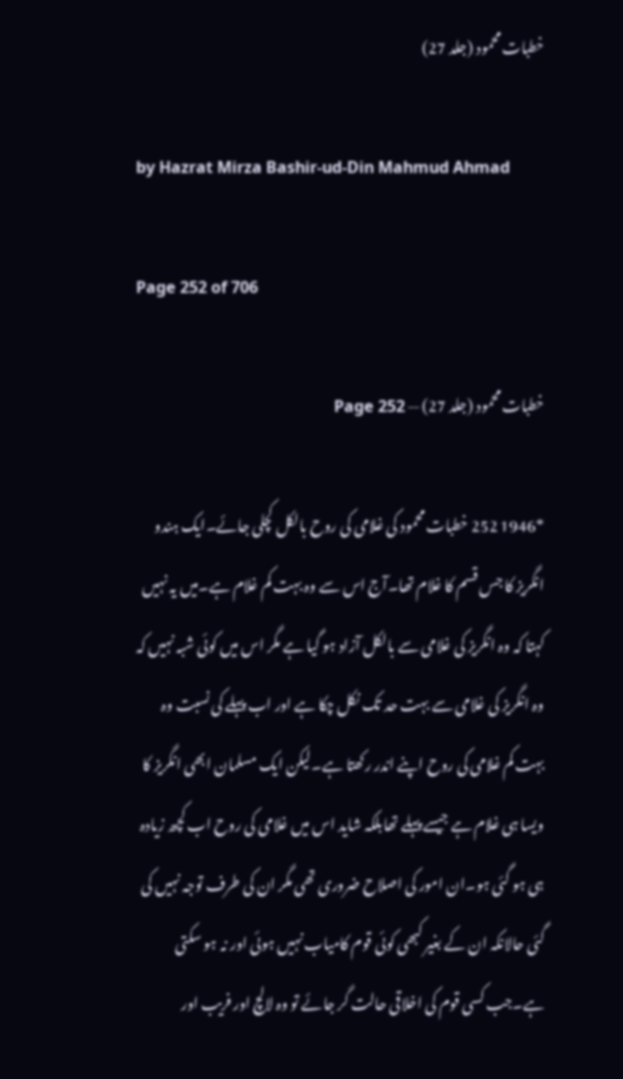خطبات محمود (جلد 27)

by Hazrat Mirza Bashir-ud-Din Mahmud Ahmad

Page 252 of 706

خطبات محمود (جلد 27) — Page 252

*1946 252 خطبات محمود کی غلامی کی روح بالکل کچلی جائے۔ایک ہندو انگریز کا جس قسم کا غلام تھا۔آج اس سے وہ بہت کم غلام ہے۔میں یہ نہیں کہتا کہ وہ انگریز کی غلامی سے بالکل آزاد ہو گیا ہے مگر اس میں کوئی شبہ نہیں کہ وہ انگریز کی غلامی سے بہت حد تک نکل چکا ہے اور اب پہلے کی نسبت وہ بہت کم غلامی کی روح اپنے اندر رکھتا ہے۔لیکن ایک مسلمان ابھی انگریز کا ویسا ہی غلام ہے جیسے پہلے تھابلکہ شاید اس میں غلامی کی روح اب کچھ زیادہ ہی ہو گئی ہو۔ان امور کی اصلاح ضروری تھی مگر ان کی طرف توجہ نہیں کی گئی حالانکہ ان کے بغیر کبھی کوئی قوم کامیاب نہیں ہوئی اور نہ ہو سکتی ہے۔جب کسی قوم کی اخلاقی حالت گر جائے تو وہ لالچ اور فریب اور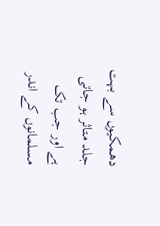دھمکیوں سے بہت جلد متاثر ہو جاتی ہے اور جب تک مسلمانوں کے اندر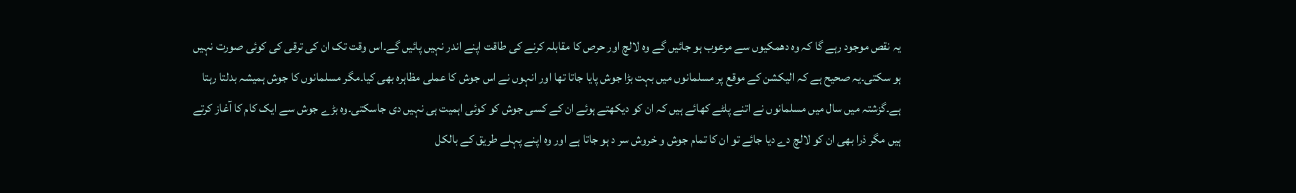یہ نقص موجود رہے گا کہ وہ دھمکیوں سے مرعوب ہو جائیں گے وہ لالچ اور حرص کا مقابلہ کرنے کی طاقت اپنے اندر نہیں پائیں گے۔اس وقت تک ان کی ترقی کی کوئی صورت نہیں ہو سکتی۔یہ صحیح ہے کہ الیکشن کے موقع پر مسلمانوں میں بہت بڑا جوش پایا جاتا تھا اور انہوں نے اس جوش کا عملی مظاہرہ بھی کیا۔مگر مسلمانوں کا جوش ہمیشہ بدلتا رہتا ہے۔گزشتہ میں سال میں مسلمانوں نے اتنے پلٹے کھائے ہیں کہ ان کو دیکھتے ہوئے ان کے کسی جوش کو کوئی اہمیت ہی نہیں دی جاسکتی۔وہ بڑے جوش سے ایک کام کا آغاز کرتے ہیں مگر ذرا بھی ان کو لالچ دے دیا جائے تو ان کا تمام جوش و خروش سر د ہو جاتا ہے اور وہ اپنے پہلے طریق کے بالکل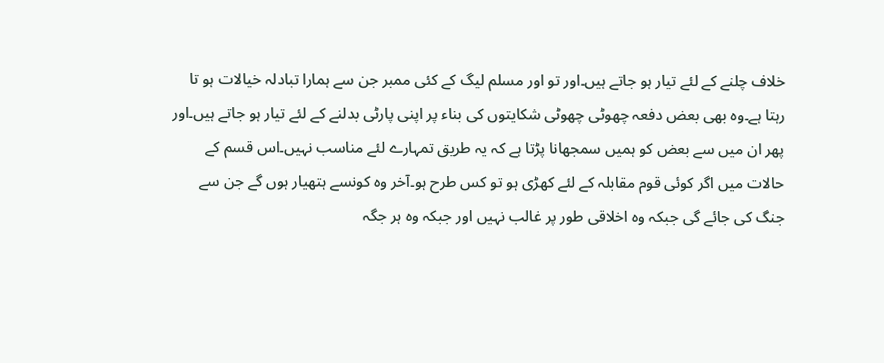خلاف چلنے کے لئے تیار ہو جاتے ہیں۔اور تو اور مسلم لیگ کے کئی ممبر جن سے ہمارا تبادلہ خیالات ہو تا رہتا ہے۔وہ بھی بعض دفعہ چھوٹی چھوٹی شکایتوں کی بناء پر اپنی پارٹی بدلنے کے لئے تیار ہو جاتے ہیں۔اور پھر ان میں سے بعض کو ہمیں سمجھانا پڑتا ہے کہ یہ طریق تمہارے لئے مناسب نہیں۔اس قسم کے حالات میں اگر کوئی قوم مقابلہ کے لئے کھڑی ہو تو کس طرح ہو۔آخر وہ کونسے ہتھیار ہوں گے جن سے جنگ کی جائے گی جبکہ وہ اخلاقی طور پر غالب نہیں اور جبکہ وہ ہر جگہ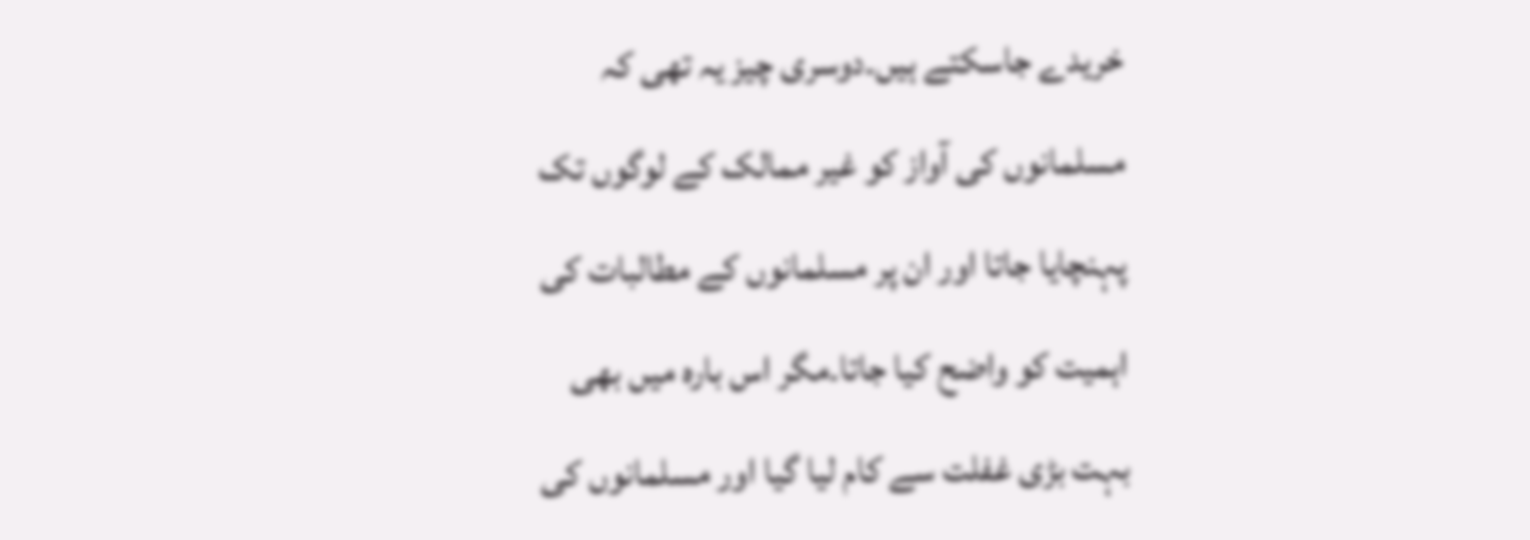خریدے جاسکتے ہیں۔دوسری چیز یہ تھی کہ مسلمانوں کی آواز کو غیر ممالک کے لوگوں تک پہنچایا جاتا اور ان پر مسلمانوں کے مطالبات کی اہمیت کو واضح کیا جاتا۔مگر اس بارہ میں بھی بہت بڑی غفلت سے کام لیا گیا اور مسلمانوں کی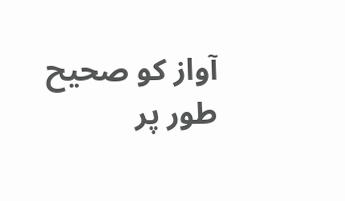آواز کو صحیح طور پر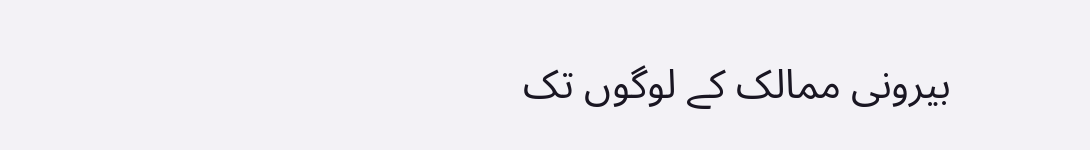بیرونی ممالک کے لوگوں تک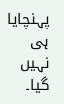پہنچایا ہی نہیں گیا۔